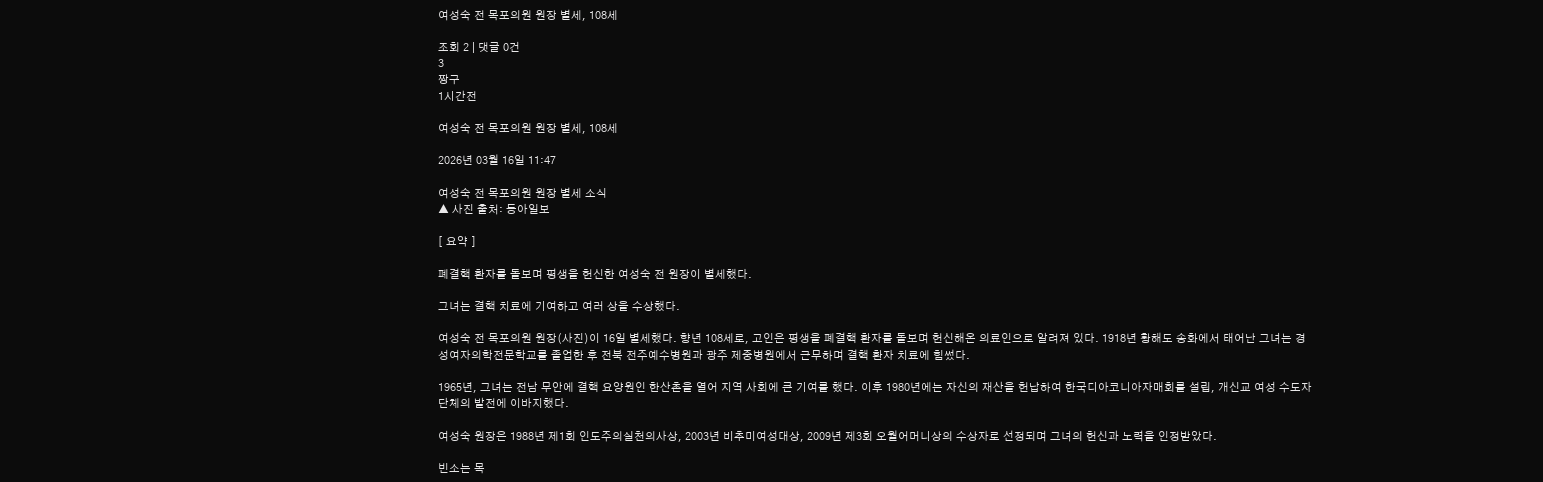여성숙 전 목포의원 원장 별세, 108세

조회 2 | 댓글 0건
3
짱구
1시간전

여성숙 전 목포의원 원장 별세, 108세

2026년 03월 16일 11:47

여성숙 전 목포의원 원장 별세 소식
▲ 사진 출처: 동아일보

[ 요약 ]

폐결핵 환자를 돌보며 평생을 헌신한 여성숙 전 원장이 별세했다.

그녀는 결핵 치료에 기여하고 여러 상을 수상했다.

여성숙 전 목포의원 원장(사진)이 16일 별세했다. 향년 108세로, 고인은 평생을 폐결핵 환자를 돌보며 헌신해온 의료인으로 알려져 있다. 1918년 황해도 송화에서 태어난 그녀는 경성여자의학전문학교를 졸업한 후 전북 전주예수병원과 광주 제중병원에서 근무하며 결핵 환자 치료에 힘썼다.

1965년, 그녀는 전남 무안에 결핵 요양원인 한산촌을 열어 지역 사회에 큰 기여를 했다. 이후 1980년에는 자신의 재산을 헌납하여 한국디아코니아자매회를 설립, 개신교 여성 수도자 단체의 발전에 이바지했다.

여성숙 원장은 1988년 제1회 인도주의실천의사상, 2003년 비추미여성대상, 2009년 제3회 오월어머니상의 수상자로 선정되며 그녀의 헌신과 노력을 인정받았다.

빈소는 목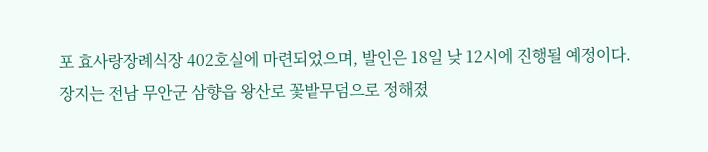포 효사랑장례식장 402호실에 마련되었으며, 발인은 18일 낮 12시에 진행될 예정이다. 장지는 전남 무안군 삼향읍 왕산로 꽃밭무덤으로 정해졌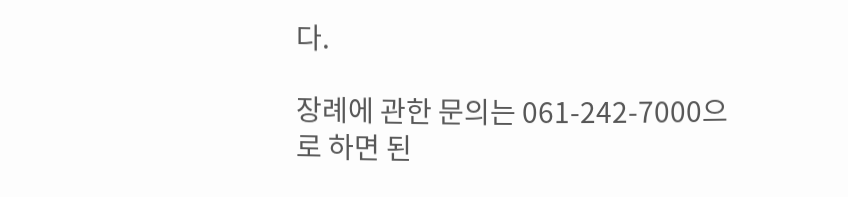다.

장례에 관한 문의는 061-242-7000으로 하면 된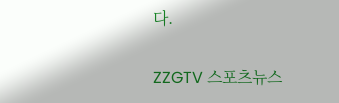다.

ZZGTV 스포츠뉴스